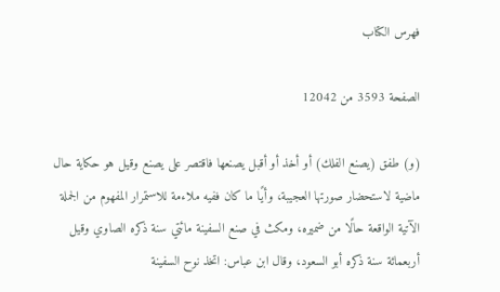فهرس الكتاب

الصفحة 3593 من 12042

(و) طفق (يصنع الفلك) أو أخذ أو أقبل يصنعها فاقتصر على يصنع وقيل هو حكاية حال ماضية لاستحضار صورتها العجيبة، وأيًا ما كان ففيه ملاءمة للاستمرار المفهوم من الجملة الآتية الواقعة حالًا من ضميره، ومكث في صنع السفينة مائتي سنة ذكره الصاوي وقيل أربعمائة سنة ذكره أبو السعود، وقال ابن عباس: اتخذ نوح السفينة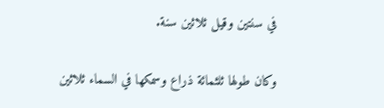في سنتين وقيل ثلاثين سنة.

وكان طولها ثلثمائة ذراع وسمكها في السماء ثلاثين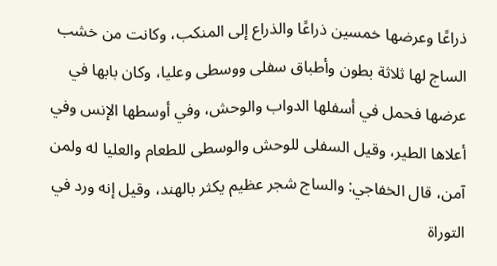ذراعًا وعرضها خمسين ذراعًا والذراع إلى المنكب، وكانت من خشب الساج لها ثلاثة بطون وأطباق سفلى ووسطى وعليا، وكان بابها في عرضها فحمل في أسفلها الدواب والوحش، وفي أوسطها الإنس وفي أعلاها الطير، وقيل السفلى للوحش والوسطى للطعام والعليا له ولمن آمن، قال الخفاجي: والساج شجر عظيم يكثر بالهند، وقيل إنه ورد في التوراة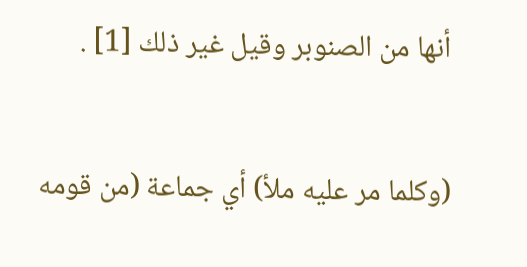أنها من الصنوبر وقيل غير ذلك [1] .

(وكلما مر عليه ملأ) أي جماعة (من قومه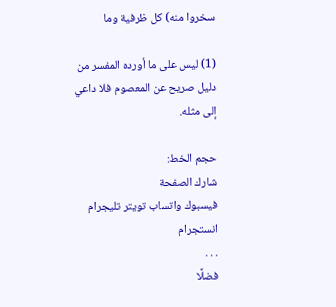سخروا منه) كل ظرفية وما

(1) ليس على ما أورده المفسر من دليل صريح عن المعصوم فلا داعي إلى مثله.

حجم الخط:
شارك الصفحة
فيسبوك واتساب تويتر تليجرام انستجرام
. . .
فضلًا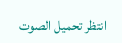انتظر تحميل الصوت